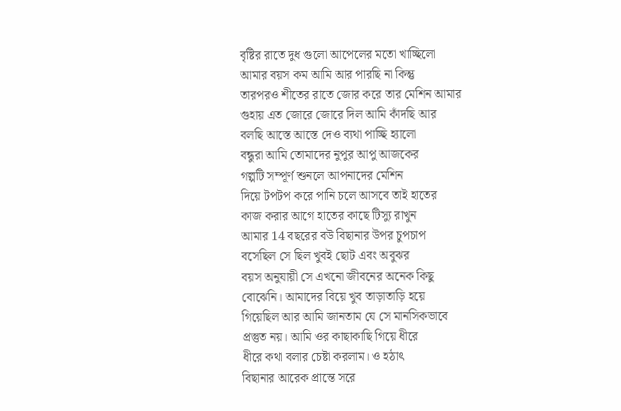বৃষ্টির রাতে দুধ গুলো আপেলের মতো খাচ্ছিলো
আমার বয়স কম আমি আর পারছি না কিন্তু
তারপরও শীতের রাতে জোর করে তার মেশিন আমার
গুহায় এত জোরে জোরে দিল আমি কাঁদছি আর
বলছি আস্তে আস্তে দেও ব্যথা পাচ্ছি হ্যালো
বন্ধুরা আমি তোমাদের নুপুর আপু আজকের
গল্পটি সম্পূর্ণ শুনলে আপনাদের মেশিন
দিয়ে টপটপ করে পানি চলে আসবে তাই হাতের
কাজ করার আগে হাতের কাছে টিস্যু রাখুন
আমার 14 বছরের বউ বিছানার উপর চুপচাপ
বসেছিল সে ছিল খুবই ছোট এবং অবুঝর
বয়স অনুযায়ী সে এখনো জীবনের অনেক কিছু
বোঝেনি। আমাদের বিয়ে খুব তাড়াতাড়ি হয়ে
গিয়েছিল আর আমি জানতাম যে সে মানসিকভাবে
প্রস্তুত নয়। আমি ওর কাছাকাছি গিয়ে ধীরে
ধীরে কথা বলার চেষ্টা করলাম। ও হঠাৎ
বিছানার আরেক প্রান্তে সরে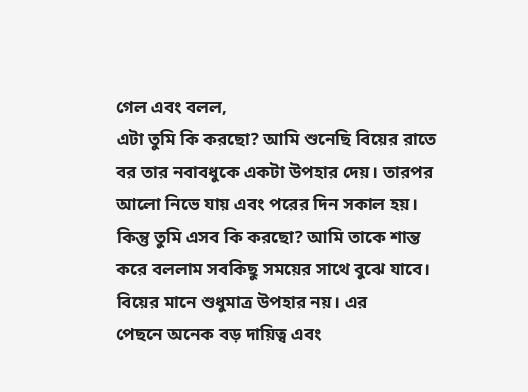গেল এবং বলল,
এটা তুমি কি করছো? আমি শুনেছি বিয়ের রাতে
বর তার নবাবধুকে একটা উপহার দেয়। তারপর
আলো নিভে যায় এবং পরের দিন সকাল হয়।
কিন্তু তুমি এসব কি করছো? আমি তাকে শান্ত
করে বললাম সবকিছু সময়ের সাথে বুঝে যাবে।
বিয়ের মানে শুধুমাত্র উপহার নয়। এর
পেছনে অনেক বড় দায়িত্ব এবং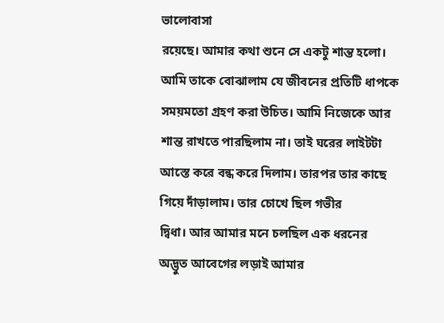ভালোবাসা
রয়েছে। আমার কথা শুনে সে একটু শান্ত হলো।
আমি তাকে বোঝালাম যে জীবনের প্রতিটি ধাপকে
সময়মতো গ্রহণ করা উচিত। আমি নিজেকে আর
শান্ত রাখতে পারছিলাম না। তাই ঘরের লাইটটা
আস্তে করে বন্ধ করে দিলাম। তারপর তার কাছে
গিয়ে দাঁড়ালাম। তার চোখে ছিল গভীর
দ্বিধা। আর আমার মনে চলছিল এক ধরনের
অদ্ভুত আবেগের লড়াই আমার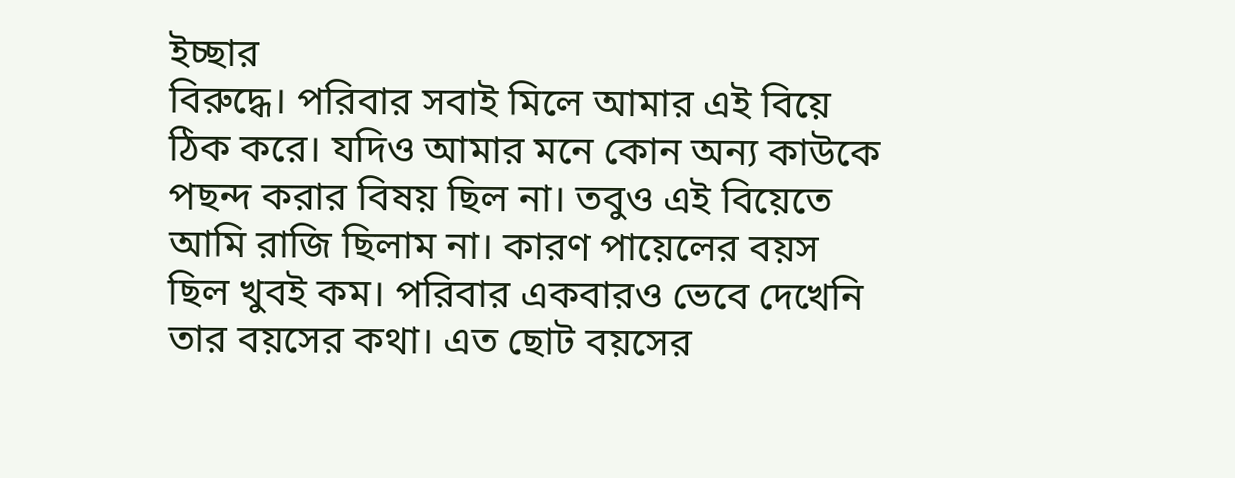ইচ্ছার
বিরুদ্ধে। পরিবার সবাই মিলে আমার এই বিয়ে
ঠিক করে। যদিও আমার মনে কোন অন্য কাউকে
পছন্দ করার বিষয় ছিল না। তবুও এই বিয়েতে
আমি রাজি ছিলাম না। কারণ পায়েলের বয়স
ছিল খুবই কম। পরিবার একবারও ভেবে দেখেনি
তার বয়সের কথা। এত ছোট বয়সের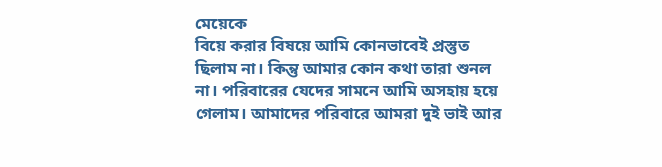মেয়েকে
বিয়ে করার বিষয়ে আমি কোনভাবেই প্রস্তুত
ছিলাম না। কিন্তু আমার কোন কথা তারা শুনল
না। পরিবারের যেদের সামনে আমি অসহায় হয়ে
গেলাম। আমাদের পরিবারে আমরা দুই ভাই আর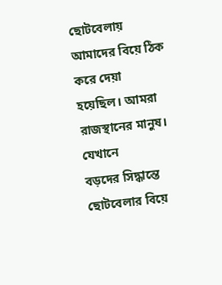ছোটবেলায় আমাদের বিয়ে ঠিক করে দেয়া
হয়েছিল। আমরা রাজস্থানের মানুষ। যেখানে
বড়দের সিদ্ধান্তে ছোটবেলার বিয়ে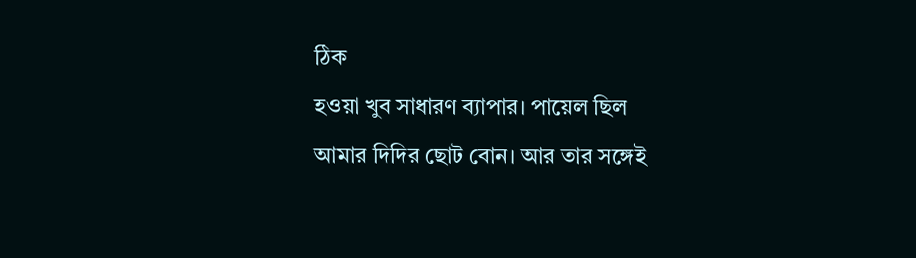ঠিক
হওয়া খুব সাধারণ ব্যাপার। পায়েল ছিল
আমার দিদির ছোট বোন। আর তার সঙ্গেই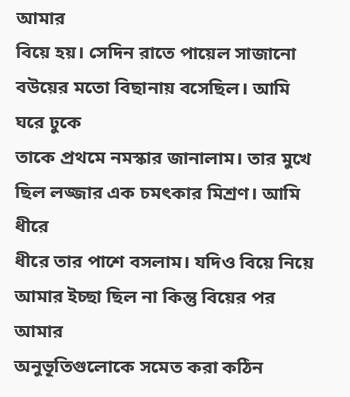আমার
বিয়ে হয়। সেদিন রাতে পায়েল সাজানো
বউয়ের মতো বিছানায় বসেছিল। আমি ঘরে ঢুকে
তাকে প্রথমে নমস্কার জানালাম। তার মুখে
ছিল লজ্জার এক চমৎকার মিশ্রণ। আমি ধীরে
ধীরে তার পাশে বসলাম। যদিও বিয়ে নিয়ে
আমার ইচ্ছা ছিল না কিন্তু বিয়ের পর আমার
অনুভূতিগুলোকে সমেত করা কঠিন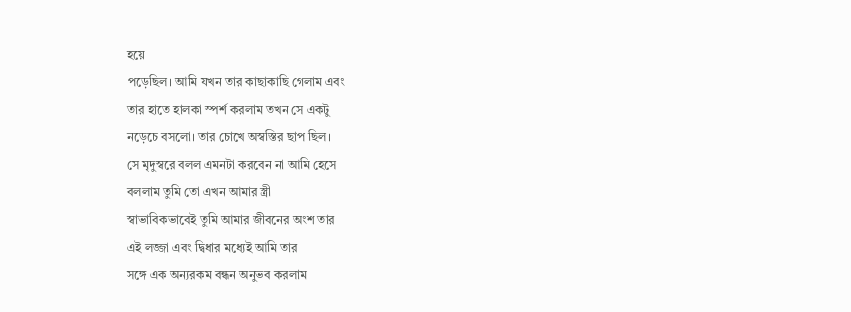হয়ে
পড়েছিল। আমি যখন তার কাছাকাছি গেলাম এবং
তার হাতে হালকা স্পর্শ করলাম তখন সে একটু
নড়েচে বসলো। তার চোখে অস্বস্তির ছাপ ছিল।
সে মৃদুস্বরে বলল এমনটা করবেন না আমি হেসে
বললাম তুমি তো এখন আমার স্ত্রী
স্বাভাবিকভাবেই তুমি আমার জীবনের অংশ তার
এই লজ্জা এবং দ্বিধার মধ্যেই আমি তার
সঙ্গে এক অন্যরকম বন্ধন অনুভব করলাম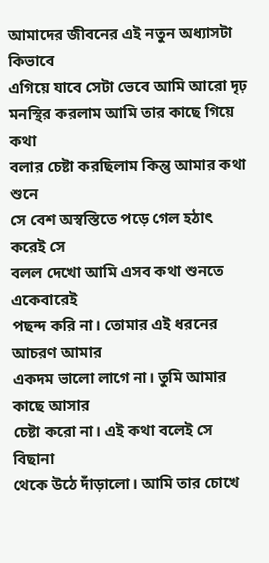আমাদের জীবনের এই নতুন অধ্যাসটা কিভাবে
এগিয়ে যাবে সেটা ভেবে আমি আরো দৃঢ়
মনস্থির করলাম আমি তার কাছে গিয়ে কথা
বলার চেষ্টা করছিলাম কিন্তু আমার কথা শুনে
সে বেশ অস্বস্তিতে পড়ে গেল হঠাৎ করেই সে
বলল দেখো আমি এসব কথা শুনতে একেবারেই
পছন্দ করি না। তোমার এই ধরনের আচরণ আমার
একদম ভালো লাগে না। তুমি আমার কাছে আসার
চেষ্টা করো না। এই কথা বলেই সে বিছানা
থেকে উঠে দাঁড়ালো। আমি তার চোখে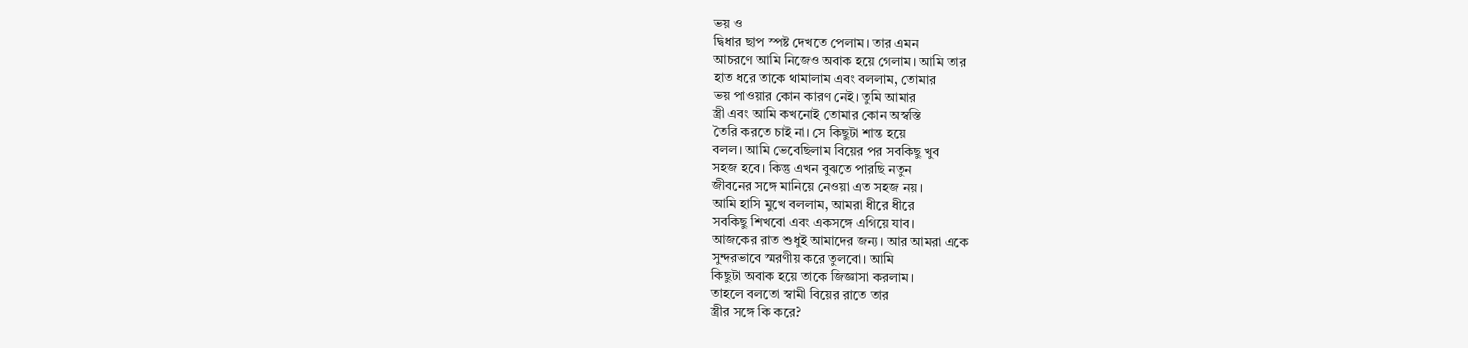ভয় ও
দ্বিধার ছাপ স্পষ্ট দেখতে পেলাম। তার এমন
আচরণে আমি নিজেও অবাক হয়ে গেলাম। আমি তার
হাত ধরে তাকে থামালাম এবং বললাম, তোমার
ভয় পাওয়ার কোন কারণ নেই। তুমি আমার
স্ত্রী এবং আমি কখনোই তোমার কোন অস্বস্তি
তৈরি করতে চাই না। সে কিছুটা শান্ত হয়ে
বলল। আমি ভেবেছিলাম বিয়ের পর সবকিছু খুব
সহজ হবে। কিন্তু এখন বুঝতে পারছি নতুন
জীবনের সঙ্গে মানিয়ে নেওয়া এত সহজ নয়।
আমি হাসি মুখে বললাম, আমরা ধীরে ধীরে
সবকিছু শিখবো এবং একসঙ্গে এগিয়ে যাব।
আজকের রাত শুধুই আমাদের জন্য। আর আমরা একে
সুন্দরভাবে স্মরণীয় করে তুলবো। আমি
কিছুটা অবাক হয়ে তাকে জিজ্ঞাসা করলাম।
তাহলে বলতো স্বামী বিয়ের রাতে তার
স্ত্রীর সঙ্গে কি করে?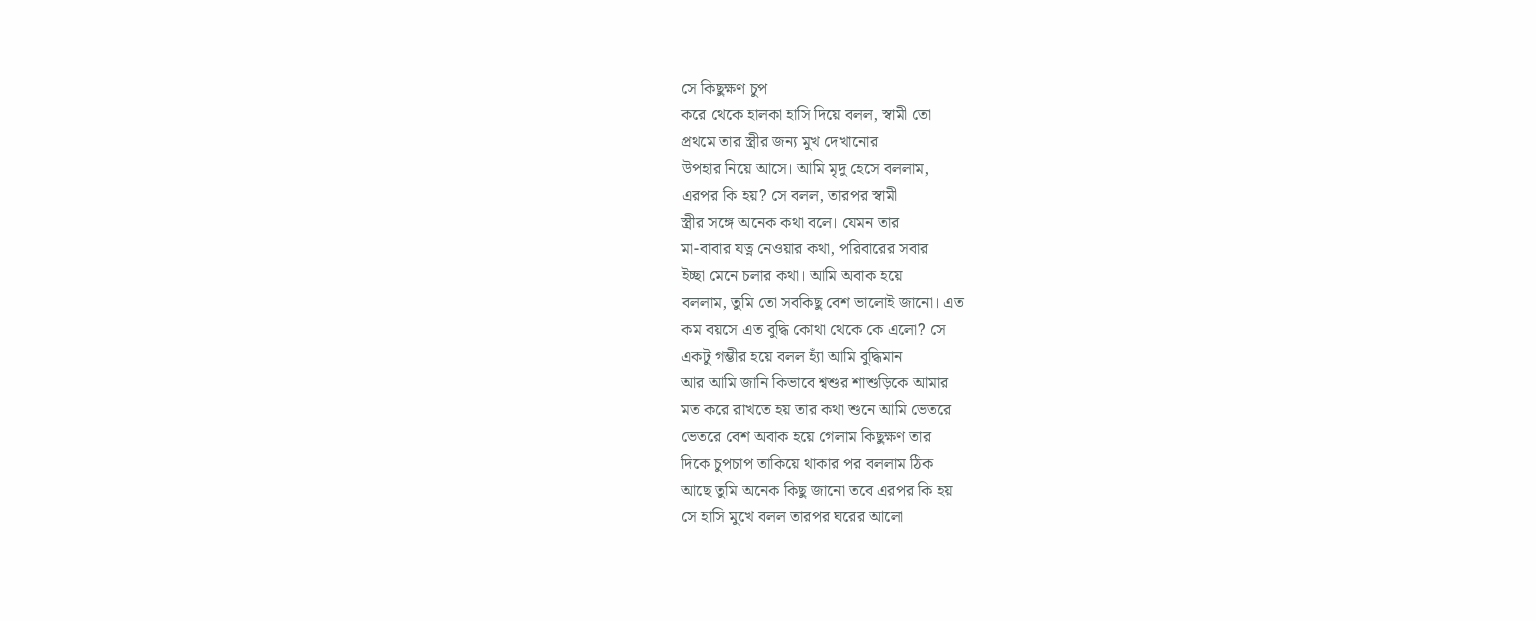সে কিছুক্ষণ চুপ
করে থেকে হালকা হাসি দিয়ে বলল, স্বামী তো
প্রথমে তার স্ত্রীর জন্য মুখ দেখানোর
উপহার নিয়ে আসে। আমি মৃদু হেসে বললাম,
এরপর কি হয়? সে বলল, তারপর স্বামী
স্ত্রীর সঙ্গে অনেক কথা বলে। যেমন তার
মা-বাবার যত্ন নেওয়ার কথা, পরিবারের সবার
ইচ্ছা মেনে চলার কথা। আমি অবাক হয়ে
বললাম, তুমি তো সবকিছু বেশ ভালোই জানো। এত
কম বয়সে এত বুদ্ধি কোথা থেকে কে এলো? সে
একটু গম্ভীর হয়ে বলল হ্যাঁ আমি বুদ্ধিমান
আর আমি জানি কিভাবে শ্বশুর শাশুড়িকে আমার
মত করে রাখতে হয় তার কথা শুনে আমি ভেতরে
ভেতরে বেশ অবাক হয়ে গেলাম কিছুক্ষণ তার
দিকে চুপচাপ তাকিয়ে থাকার পর বললাম ঠিক
আছে তুমি অনেক কিছু জানো তবে এরপর কি হয়
সে হাসি মুখে বলল তারপর ঘরের আলো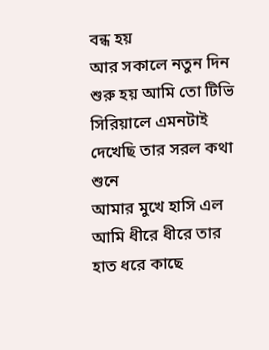বন্ধ হয়
আর সকালে নতুন দিন শুরু হয় আমি তো টিভি
সিরিয়ালে এমনটাই দেখেছি তার সরল কথা শুনে
আমার মুখে হাসি এল
আমি ধীরে ধীরে তার হাত ধরে কাছে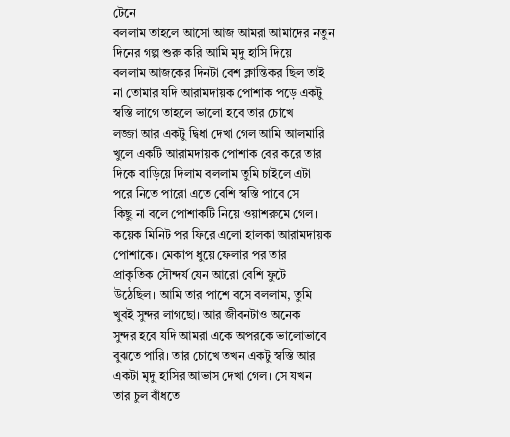টেনে
বললাম তাহলে আসো আজ আমরা আমাদের নতুন
দিনের গল্প শুরু করি আমি মৃদু হাসি দিয়ে
বললাম আজকের দিনটা বেশ ক্লান্তিকর ছিল তাই
না তোমার যদি আরামদায়ক পোশাক পড়ে একটু
স্বস্তি লাগে তাহলে ভালো হবে তার চোখে
লজ্জা আর একটু দ্বিধা দেখা গেল আমি আলমারি
খুলে একটি আরামদায়ক পোশাক বের করে তার
দিকে বাড়িয়ে দিলাম বললাম তুমি চাইলে এটা
পরে নিতে পারো এতে বেশি স্বস্তি পাবে সে
কিছু না বলে পোশাকটি নিয়ে ওয়াশরুমে গেল।
কয়েক মিনিট পর ফিরে এলো হালকা আরামদায়ক
পোশাকে। মেকাপ ধুয়ে ফেলার পর তার
প্রাকৃতিক সৌন্দর্য যেন আরো বেশি ফুটে
উঠেছিল। আমি তার পাশে বসে বললাম, তুমি
খুবই সুন্দর লাগছো। আর জীবনটাও অনেক
সুন্দর হবে যদি আমরা একে অপরকে ভালোভাবে
বুঝতে পারি। তার চোখে তখন একটু স্বস্তি আর
একটা মৃদু হাসির আভাস দেখা গেল। সে যখন
তার চুল বাঁধতে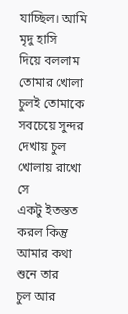যাচ্ছিল। আমি মৃদু হাসি
দিয়ে বললাম তোমার খোলা চুলই তোমাকে
সবচেয়ে সুন্দর দেখায় চুল খোলায় রাখো সে
একটু ইতস্তত করল কিন্তু আমার কথা শুনে তার
চুল আর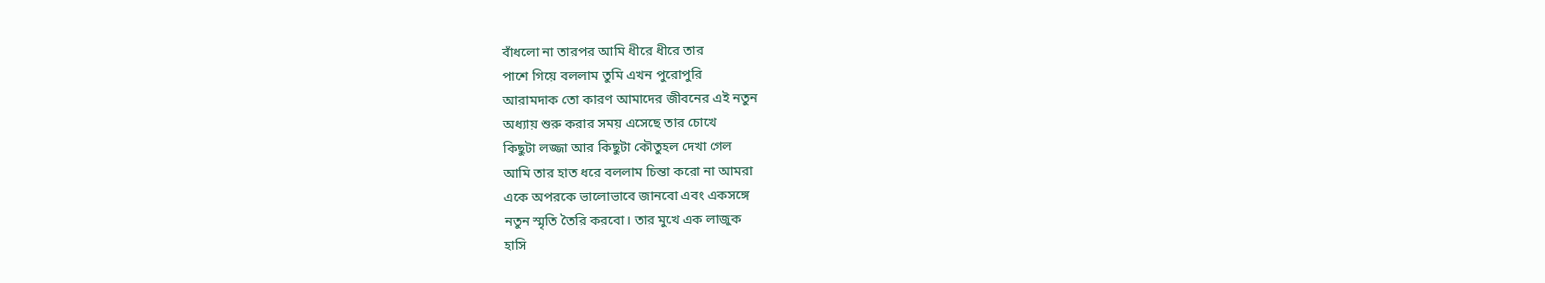বাঁধলো না তারপর আমি ধীরে ধীরে তার
পাশে গিয়ে বললাম তুমি এখন পুরোপুরি
আরামদাক তো কারণ আমাদের জীবনের এই নতুন
অধ্যায় শুরু করার সময় এসেছে তার চোখে
কিছুটা লজ্জা আর কিছুটা কৌতুহল দেখা গেল
আমি তার হাত ধরে বললাম চিন্তা করো না আমরা
একে অপরকে ভালোভাবে জানবো এবং একসঙ্গে
নতুন স্মৃতি তৈরি করবো। তার মুখে এক লাজুক
হাসি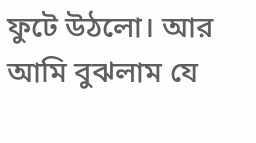ফুটে উঠলো। আর আমি বুঝলাম যে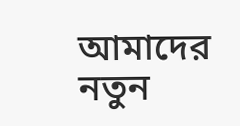আমাদের
নতুন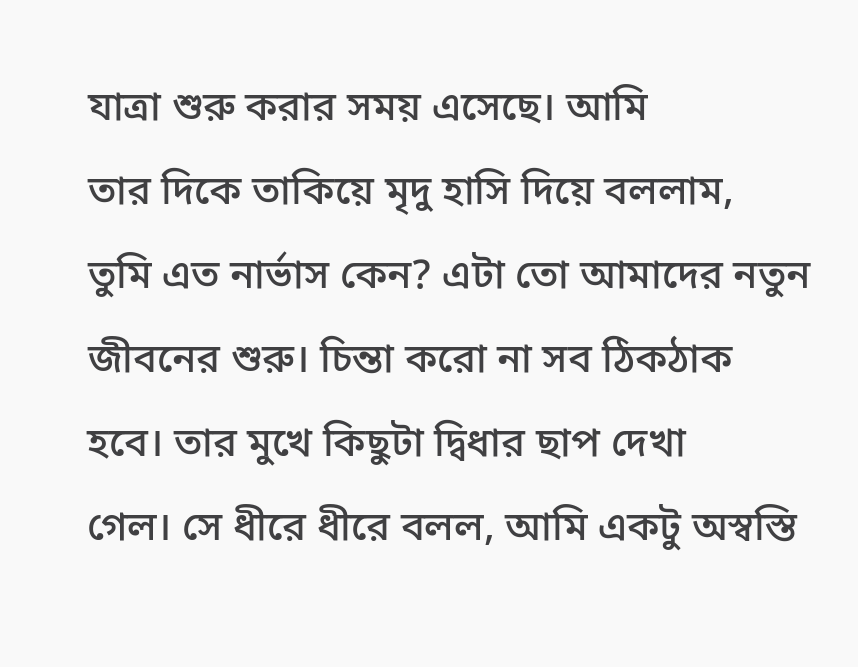যাত্রা শুরু করার সময় এসেছে। আমি
তার দিকে তাকিয়ে মৃদু হাসি দিয়ে বললাম,
তুমি এত নার্ভাস কেন? এটা তো আমাদের নতুন
জীবনের শুরু। চিন্তা করো না সব ঠিকঠাক
হবে। তার মুখে কিছুটা দ্বিধার ছাপ দেখা
গেল। সে ধীরে ধীরে বলল, আমি একটু অস্বস্তি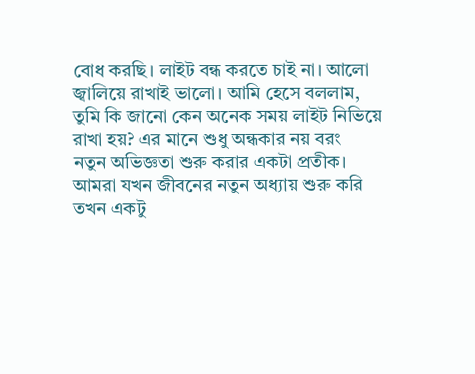বোধ করছি। লাইট বন্ধ করতে চাই না। আলো
জ্বালিয়ে রাখাই ভালো। আমি হেসে বললাম,
তুমি কি জানো কেন অনেক সময় লাইট নিভিয়ে
রাখা হয়? এর মানে শুধু অন্ধকার নয় বরং
নতুন অভিজ্ঞতা শুরু করার একটা প্রতীক।
আমরা যখন জীবনের নতুন অধ্যায় শুরু করি
তখন একটু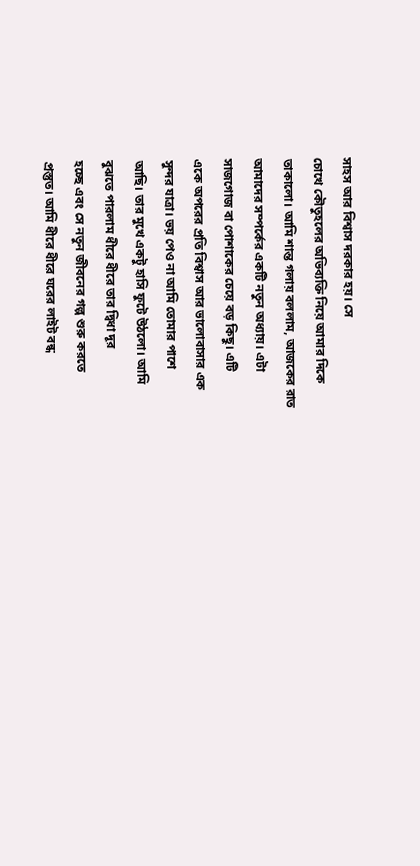সাহস আর বিশ্বাস দরকার হয়। সে
চোখে কৌতুহলের অভিব্যক্তি নিয়ে আমার দিকে
তাকালো। আমি শান্ত গলায় বললাম, আজকের রাত
আমাদের সম্পর্কের একটি নতুন অধ্যায়। এটা
সাজগোজ বা পোশাকের চেয়ে বড় কিছু। এটি
একে অপরের প্রতি বিশ্বাস আর ভালোবাসার এক
সুন্দর যাত্রা। ভয় পেও না আমি তোমার পাশে
আছি। তার মুখে একটু হাসি ফুটে উঠলো। আমি
বুঝতে পারলাম ধীরে ধীরে তার দ্বিধা দূর
হচ্ছে এবং সে নতুন জীবনের গল্প শুরু করতে
প্রস্তুত। আমি ধীরে ধীরে ঘরের লাইট বন্ধ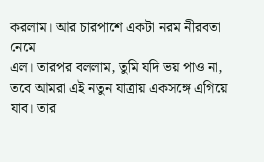করলাম। আর চারপাশে একটা নরম নীরবতা নেমে
এল। তারপর বললাম, তুমি যদি ভয় পাও না,
তবে আমরা এই নতুন যাত্রায় একসঙ্গে এগিয়ে
যাব। তার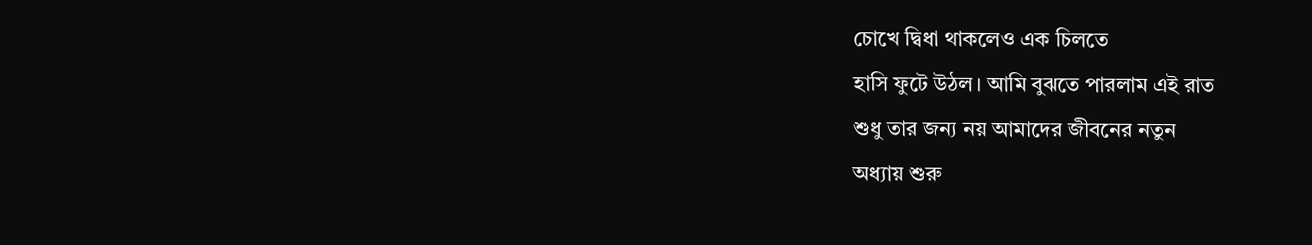চোখে দ্বিধা থাকলেও এক চিলতে
হাসি ফুটে উঠল। আমি বুঝতে পারলাম এই রাত
শুধু তার জন্য নয় আমাদের জীবনের নতুন
অধ্যায় শুরু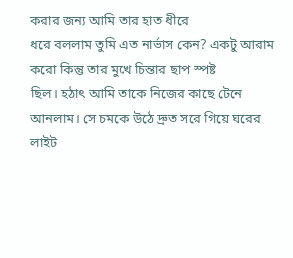করার জন্য আমি তার হাত ধীরে
ধরে বললাম তুমি এত নার্ভাস কেন? একটু আরাম
করো কিন্তু তার মুখে চিন্তার ছাপ স্পষ্ট
ছিল। হঠাৎ আমি তাকে নিজের কাছে টেনে
আনলাম। সে চমকে উঠে দ্রুত সরে গিয়ে ঘরের
লাইট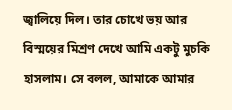জ্বালিয়ে দিল। তার চোখে ভয় আর
বিস্ময়ের মিশ্রণ দেখে আমি একটু মুচকি
হাসলাম। সে বলল, আমাকে আমার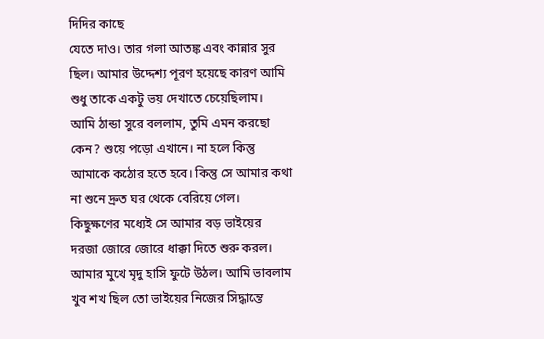দিদির কাছে
যেতে দাও। তার গলা আতঙ্ক এবং কান্নার সুর
ছিল। আমার উদ্দেশ্য পূরণ হয়েছে কারণ আমি
শুধু তাকে একটু ভয় দেখাতে চেয়েছিলাম।
আমি ঠান্ডা সুরে বললাম, তুমি এমন করছো
কেন? শুয়ে পড়ো এখানে। না হলে কিন্তু
আমাকে কঠোর হতে হবে। কিন্তু সে আমার কথা
না শুনে দ্রুত ঘর থেকে বেরিয়ে গেল।
কিছুক্ষণের মধ্যেই সে আমার বড় ভাইয়ের
দরজা জোরে জোরে ধাক্কা দিতে শুরু করল।
আমার মুখে মৃদু হাসি ফুটে উঠল। আমি ভাবলাম
খুব শখ ছিল তো ভাইয়ের নিজের সিদ্ধান্তে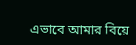এভাবে আমার বিয়ে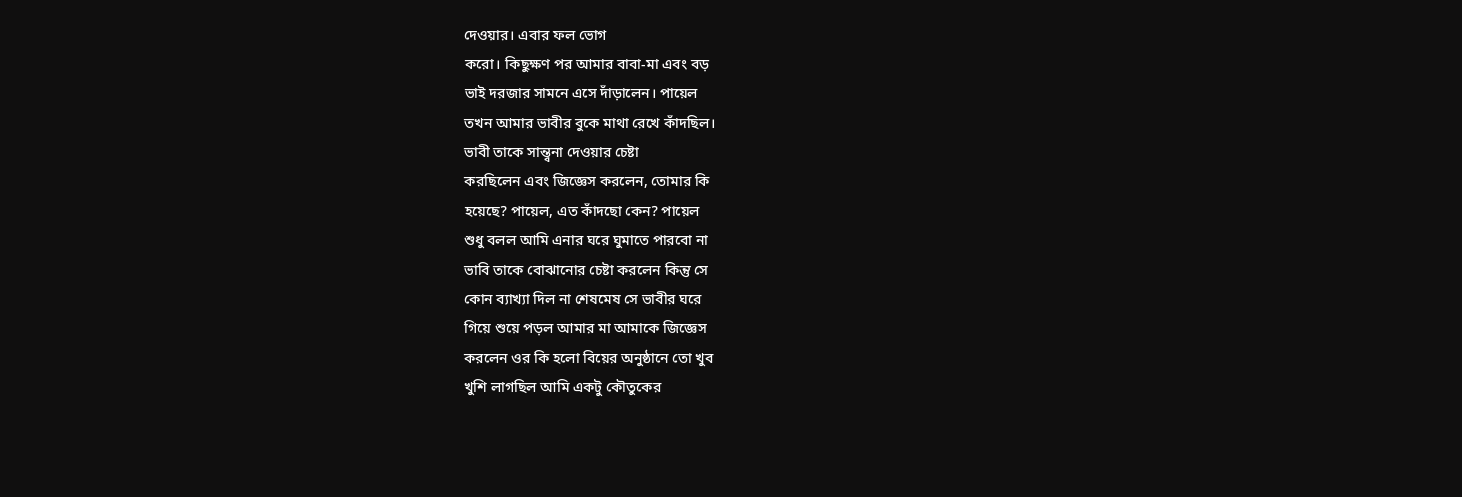দেওয়ার। এবার ফল ভোগ
করো। কিছুক্ষণ পর আমার বাবা-মা এবং বড়
ভাই দরজার সামনে এসে দাঁড়ালেন। পায়েল
তখন আমার ভাবীর বুকে মাথা রেখে কাঁদছিল।
ভাবী তাকে সান্ত্বনা দেওয়ার চেষ্টা
করছিলেন এবং জিজ্ঞেস করলেন, তোমার কি
হয়েছে? পায়েল, এত কাঁদছো কেন? পায়েল
শুধু বলল আমি এনার ঘরে ঘুমাতে পারবো না
ভাবি তাকে বোঝানোর চেষ্টা করলেন কিন্তু সে
কোন ব্যাখ্যা দিল না শেষমেষ সে ভাবীর ঘরে
গিয়ে শুয়ে পড়ল আমার মা আমাকে জিজ্ঞেস
করলেন ওর কি হলো বিয়ের অনুষ্ঠানে তো খুব
খুশি লাগছিল আমি একটু কৌতুকের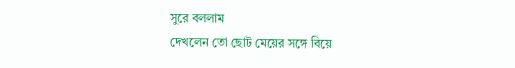সুরে বললাম
দেখলেন তো ছোট মেয়ের সঙ্গে বিয়ে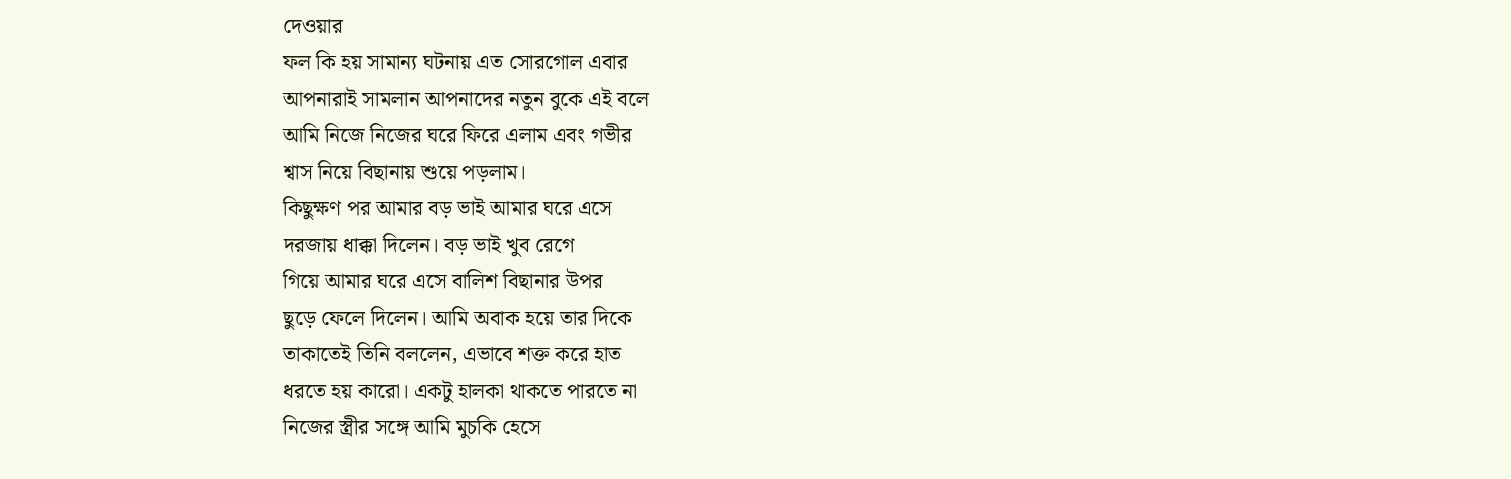দেওয়ার
ফল কি হয় সামান্য ঘটনায় এত সোরগোল এবার
আপনারাই সামলান আপনাদের নতুন বুকে এই বলে
আমি নিজে নিজের ঘরে ফিরে এলাম এবং গভীর
শ্বাস নিয়ে বিছানায় শুয়ে পড়লাম।
কিছুক্ষণ পর আমার বড় ভাই আমার ঘরে এসে
দরজায় ধাক্কা দিলেন। বড় ভাই খুব রেগে
গিয়ে আমার ঘরে এসে বালিশ বিছানার উপর
ছুড়ে ফেলে দিলেন। আমি অবাক হয়ে তার দিকে
তাকাতেই তিনি বললেন, এভাবে শক্ত করে হাত
ধরতে হয় কারো। একটু হালকা থাকতে পারতে না
নিজের স্ত্রীর সঙ্গে আমি মুচকি হেসে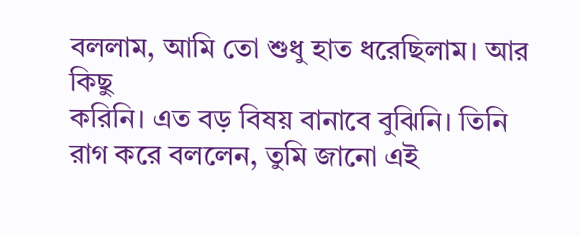বললাম, আমি তো শুধু হাত ধরেছিলাম। আর কিছু
করিনি। এত বড় বিষয় বানাবে বুঝিনি। তিনি
রাগ করে বললেন, তুমি জানো এই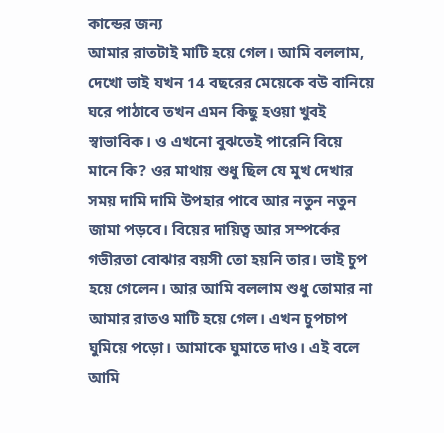কান্ডের জন্য
আমার রাতটাই মাটি হয়ে গেল। আমি বললাম,
দেখো ভাই যখন 14 বছরের মেয়েকে বউ বানিয়ে
ঘরে পাঠাবে তখন এমন কিছু হওয়া খুবই
স্বাভাবিক। ও এখনো বুঝতেই পারেনি বিয়ে
মানে কি? ওর মাথায় শুধু ছিল যে মুখ দেখার
সময় দামি দামি উপহার পাবে আর নতুন নতুন
জামা পড়বে। বিয়ের দায়িত্ব আর সম্পর্কের
গভীরতা বোঝার বয়সী তো হয়নি তার। ভাই চুপ
হয়ে গেলেন। আর আমি বললাম শুধু তোমার না
আমার রাতও মাটি হয়ে গেল। এখন চুপচাপ
ঘুমিয়ে পড়ো। আমাকে ঘুমাতে দাও। এই বলে
আমি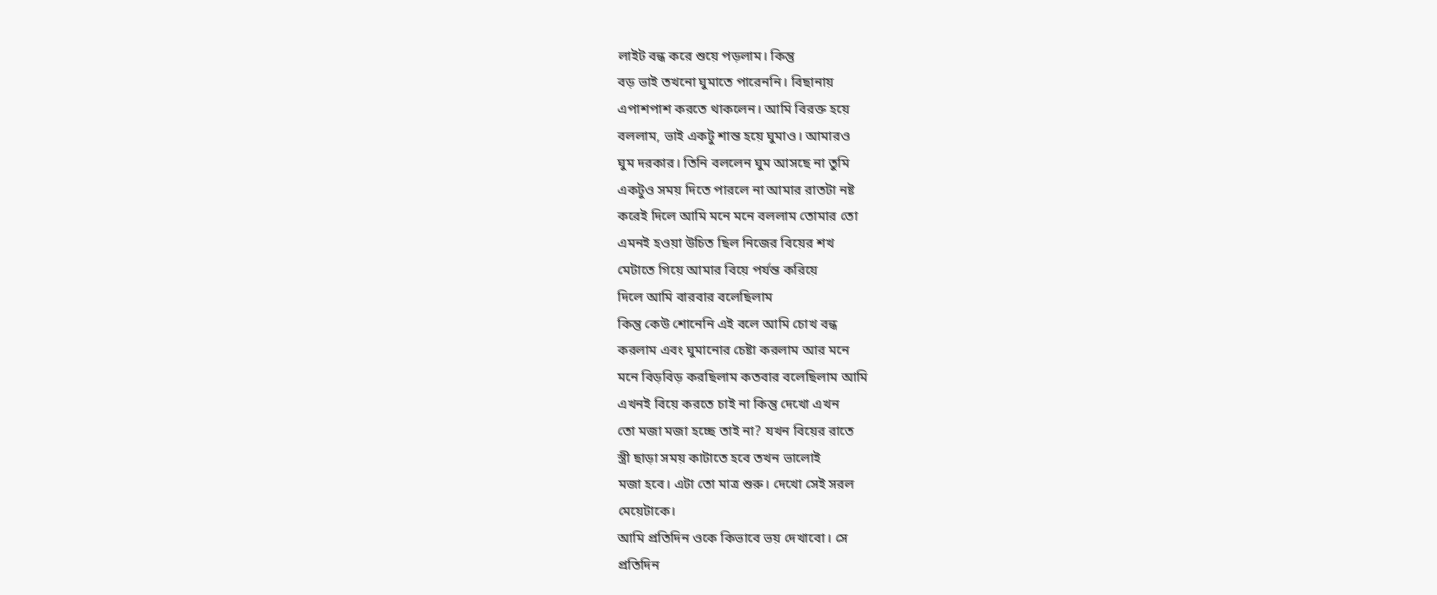লাইট বন্ধ করে শুয়ে পড়লাম। কিন্তু
বড় ভাই তখনো ঘুমাতে পারেননি। বিছানায়
এপাশপাশ করতে থাকলেন। আমি বিরক্ত হয়ে
বললাম, ভাই একটু শান্ত হয়ে ঘুমাও। আমারও
ঘুম দরকার। তিনি বললেন ঘুম আসছে না তুমি
একটুও সময় দিতে পারলে না আমার রাতটা নষ্ট
করেই দিলে আমি মনে মনে বললাম তোমার তো
এমনই হওয়া উচিত ছিল নিজের বিয়ের শখ
মেটাতে গিয়ে আমার বিয়ে পর্যন্ত করিয়ে
দিলে আমি বারবার বলেছিলাম
কিন্তু কেউ শোনেনি এই বলে আমি চোখ বন্ধ
করলাম এবং ঘুমানোর চেষ্টা করলাম আর মনে
মনে বিড়বিড় করছিলাম কতবার বলেছিলাম আমি
এখনই বিয়ে করতে চাই না কিন্তু দেখো এখন
তো মজা মজা হচ্ছে তাই না? যখন বিয়ের রাতে
স্ত্রী ছাড়া সময় কাটাতে হবে তখন ভালোই
মজা হবে। এটা তো মাত্র শুরু। দেখো সেই সরল
মেয়েটাকে।
আমি প্রতিদিন ওকে কিভাবে ভয় দেখাবো। সে
প্রতিদিন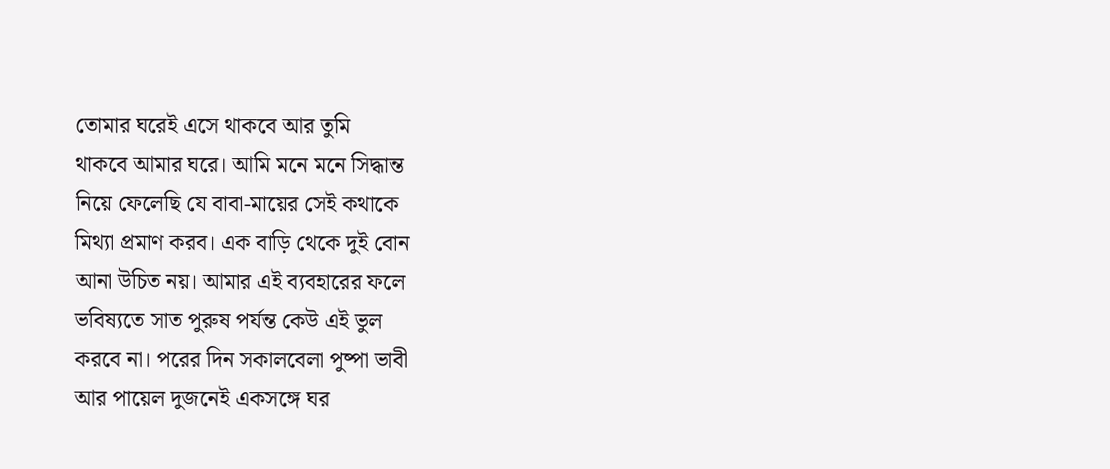তোমার ঘরেই এসে থাকবে আর তুমি
থাকবে আমার ঘরে। আমি মনে মনে সিদ্ধান্ত
নিয়ে ফেলেছি যে বাবা-মায়ের সেই কথাকে
মিথ্যা প্রমাণ করব। এক বাড়ি থেকে দুই বোন
আনা উচিত নয়। আমার এই ব্যবহারের ফলে
ভবিষ্যতে সাত পুরুষ পর্যন্ত কেউ এই ভুল
করবে না। পরের দিন সকালবেলা পুষ্পা ভাবী
আর পায়েল দুজনেই একসঙ্গে ঘর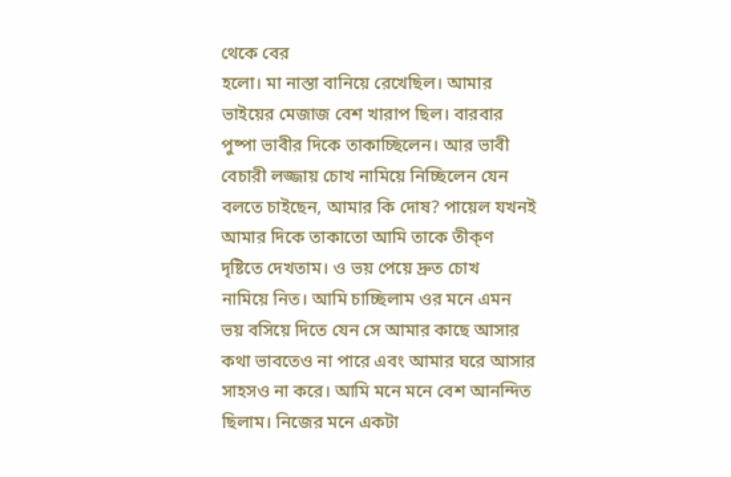থেকে বের
হলো। মা নাস্তা বানিয়ে রেখেছিল। আমার
ভাইয়ের মেজাজ বেশ খারাপ ছিল। বারবার
পুষ্পা ভাবীর দিকে তাকাচ্ছিলেন। আর ভাবী
বেচারী লজ্জায় চোখ নামিয়ে নিচ্ছিলেন যেন
বলতে চাইছেন, আমার কি দোষ? পায়েল যখনই
আমার দিকে তাকাতো আমি তাকে তীক্ণ
দৃষ্টিতে দেখতাম। ও ভয় পেয়ে দ্রুত চোখ
নামিয়ে নিত। আমি চাচ্ছিলাম ওর মনে এমন
ভয় বসিয়ে দিতে যেন সে আমার কাছে আসার
কথা ভাবতেও না পারে এবং আমার ঘরে আসার
সাহসও না করে। আমি মনে মনে বেশ আনন্দিত
ছিলাম। নিজের মনে একটা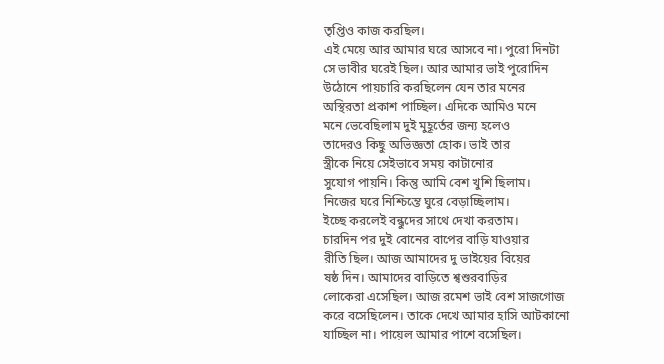তৃপ্তিও কাজ করছিল।
এই মেয়ে আর আমার ঘরে আসবে না। পুরো দিনটা
সে ভাবীর ঘরেই ছিল। আর আমার ভাই পুরোদিন
উঠোনে পায়চারি করছিলেন যেন তার মনের
অস্থিরতা প্রকাশ পাচ্ছিল। এদিকে আমিও মনে
মনে ভেবেছিলাম দুই মুহূর্তের জন্য হলেও
তাদেরও কিছু অভিজ্ঞতা হোক। ভাই তার
স্ত্রীকে নিয়ে সেইভাবে সময় কাটানোর
সুযোগ পায়নি। কিন্তু আমি বেশ খুশি ছিলাম।
নিজের ঘরে নিশ্চিন্তে ঘুরে বেড়াচ্ছিলাম।
ইচ্ছে করলেই বন্ধুদের সাথে দেখা করতাম।
চারদিন পর দুই বোনের বাপের বাড়ি যাওয়ার
রীতি ছিল। আজ আমাদের দু ভাইয়ের বিয়ের
ষষ্ঠ দিন। আমাদের বাড়িতে শ্বশুরবাড়ির
লোকেরা এসেছিল। আজ রমেশ ভাই বেশ সাজগোজ
করে বসেছিলেন। তাকে দেখে আমার হাসি আটকানো
যাচ্ছিল না। পায়েল আমার পাশে বসেছিল।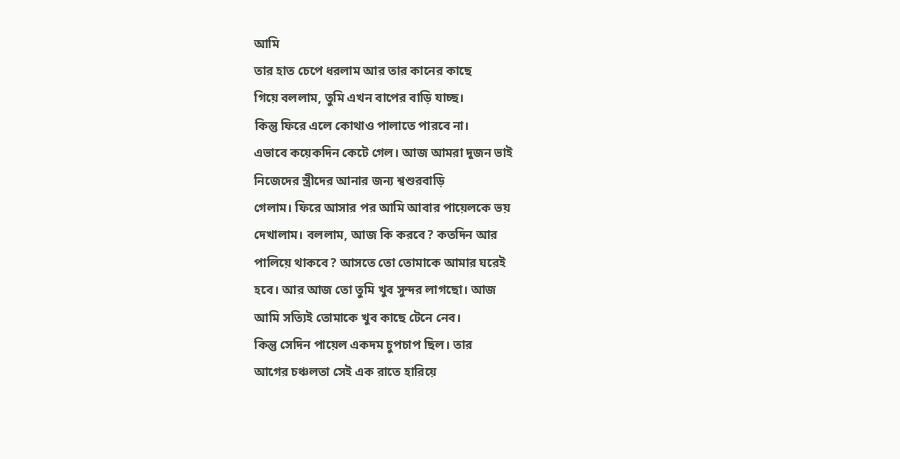আমি
তার হাত চেপে ধরলাম আর তার কানের কাছে
গিয়ে বললাম, তুমি এখন বাপের বাড়ি যাচ্ছ।
কিন্তু ফিরে এলে কোথাও পালাতে পারবে না।
এভাবে কয়েকদিন কেটে গেল। আজ আমরা দুজন ভাই
নিজেদের স্ত্রীদের আনার জন্য শ্বশুরবাড়ি
গেলাম। ফিরে আসার পর আমি আবার পায়েলকে ভয়
দেখালাম। বললাম, আজ কি করবে? কতদিন আর
পালিয়ে থাকবে? আসতে তো তোমাকে আমার ঘরেই
হবে। আর আজ তো তুমি খুব সুন্দর লাগছো। আজ
আমি সত্যিই তোমাকে খুব কাছে টেনে নেব।
কিন্তু সেদিন পায়েল একদম চুপচাপ ছিল। তার
আগের চঞ্চলতা সেই এক রাতে হারিয়ে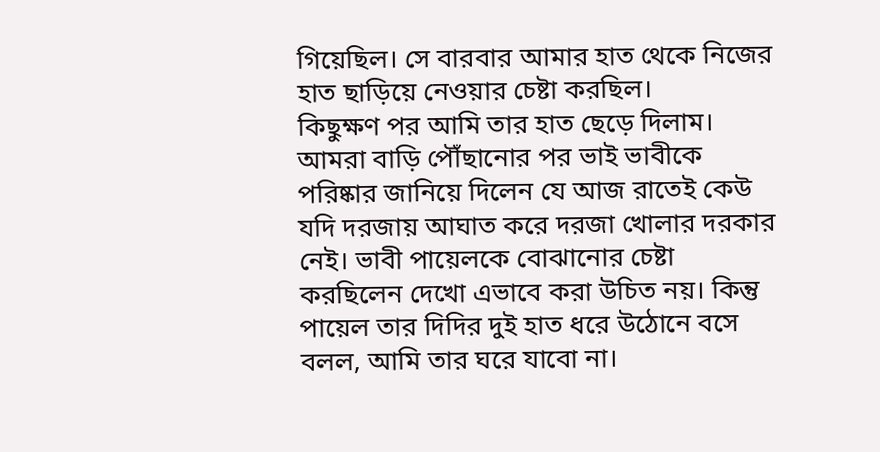গিয়েছিল। সে বারবার আমার হাত থেকে নিজের
হাত ছাড়িয়ে নেওয়ার চেষ্টা করছিল।
কিছুক্ষণ পর আমি তার হাত ছেড়ে দিলাম।
আমরা বাড়ি পৌঁছানোর পর ভাই ভাবীকে
পরিষ্কার জানিয়ে দিলেন যে আজ রাতেই কেউ
যদি দরজায় আঘাত করে দরজা খোলার দরকার
নেই। ভাবী পায়েলকে বোঝানোর চেষ্টা
করছিলেন দেখো এভাবে করা উচিত নয়। কিন্তু
পায়েল তার দিদির দুই হাত ধরে উঠোনে বসে
বলল, আমি তার ঘরে যাবো না।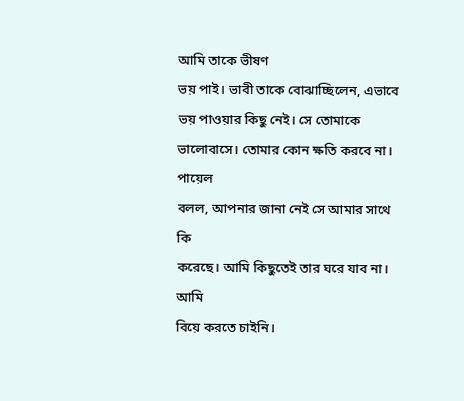আমি তাকে ভীষণ
ভয় পাই। ভাবী তাকে বোঝাচ্ছিলেন, এভাবে
ভয় পাওয়ার কিছু নেই। সে তোমাকে
ভালোবাসে। তোমার কোন ক্ষতি করবে না। পায়েল
বলল, আপনার জানা নেই সে আমার সাথে কি
করেছে। আমি কিছুতেই তার ঘরে যাব না। আমি
বিয়ে করতে চাইনি।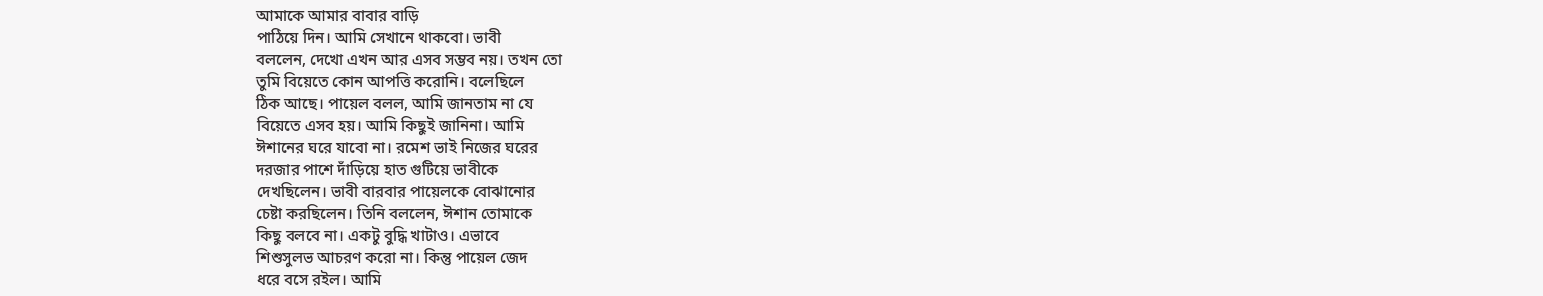আমাকে আমার বাবার বাড়ি
পাঠিয়ে দিন। আমি সেখানে থাকবো। ভাবী
বললেন, দেখো এখন আর এসব সম্ভব নয়। তখন তো
তুমি বিয়েতে কোন আপত্তি করোনি। বলেছিলে
ঠিক আছে। পায়েল বলল, আমি জানতাম না যে
বিয়েতে এসব হয়। আমি কিছুই জানিনা। আমি
ঈশানের ঘরে যাবো না। রমেশ ভাই নিজের ঘরের
দরজার পাশে দাঁড়িয়ে হাত গুটিয়ে ভাবীকে
দেখছিলেন। ভাবী বারবার পায়েলকে বোঝানোর
চেষ্টা করছিলেন। তিনি বললেন, ঈশান তোমাকে
কিছু বলবে না। একটু বুদ্ধি খাটাও। এভাবে
শিশুসুলভ আচরণ করো না। কিন্তু পায়েল জেদ
ধরে বসে রইল। আমি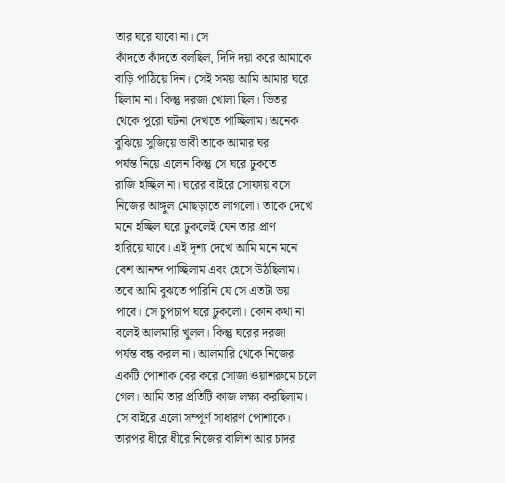তার ঘরে যাবো না। সে
কাঁদতে কাঁদতে বলছিল, দিদি দয়া করে আমাকে
বাড়ি পাঠিয়ে দিন। সেই সময় আমি আমার ঘরে
ছিলাম না। কিন্তু দরজা খোলা ছিল। ভিতর
থেকে পুরো ঘটনা দেখতে পাচ্ছিলাম। অনেক
বুঝিয়ে সুজিয়ে ভাবী তাকে আমার ঘর
পর্যন্ত নিয়ে এলেন কিন্তু সে ঘরে ঢুকতে
রাজি হচ্ছিল না। ঘরের বাইরে সোফায় বসে
নিজের আঙ্গুল মোছড়াতে লাগলো। তাকে দেখে
মনে হচ্ছিল ঘরে ঢুকলেই যেন তার প্রাণ
হারিয়ে যাবে। এই দৃশ্য দেখে আমি মনে মনে
বেশ আনন্দ পাচ্ছিলাম এবং হেসে উঠছিলাম।
তবে আমি বুঝতে পারিনি যে সে এতটা ভয়
পাবে। সে চুপচাপ ঘরে ঢুকলো। কোন কথা না
বলেই আলমারি খুলল। কিন্তু ঘরের দরজা
পর্যন্ত বন্ধ করল না। আলমারি থেকে নিজের
একটি পোশাক বের করে সোজা ওয়াশরুমে চলে
গেল। আমি তার প্রতিটি কাজ লক্ষ্য করছিলাম।
সে বাইরে এলো সম্পূর্ণ সাধারণ পোশাকে।
তারপর ধীরে ধীরে নিজের বালিশ আর চাদর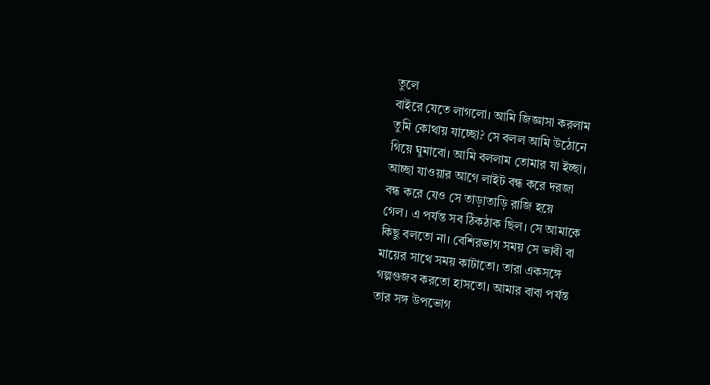তুলে
বাইরে যেতে লাগলো। আমি জিজ্ঞাসা করলাম
তুমি কোথায় যাচ্ছো? সে বলল আমি উঠোনে
গিয়ে ঘুমাবো। আমি বললাম তোমার যা ইচ্ছা।
আচ্ছা যাওয়ার আগে লাইট বন্ধ করে দরজা
বন্ধ করে যেও সে তাড়াতাড়ি রাজি হয়ে
গেল। এ পর্যন্ত সব ঠিকঠাক ছিল। সে আমাকে
কিছু বলতো না। বেশিরভাগ সময় সে ভাবী বা
মায়ের সাথে সময় কাটাতো। তারা একসঙ্গে
গল্পগুজব করতো হাসতো। আমার বাবা পর্যন্ত
তার সঙ্গ উপভোগ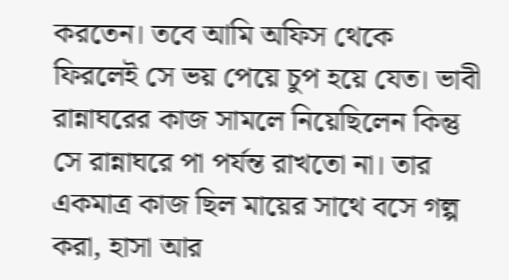করতেন। তবে আমি অফিস থেকে
ফিরলেই সে ভয় পেয়ে চুপ হয়ে যেত। ভাবী
রান্নাঘরের কাজ সামলে নিয়েছিলেন কিন্তু
সে রান্নাঘরে পা পর্যন্ত রাখতো না। তার
একমাত্র কাজ ছিল মায়ের সাথে বসে গল্প
করা, হাসা আর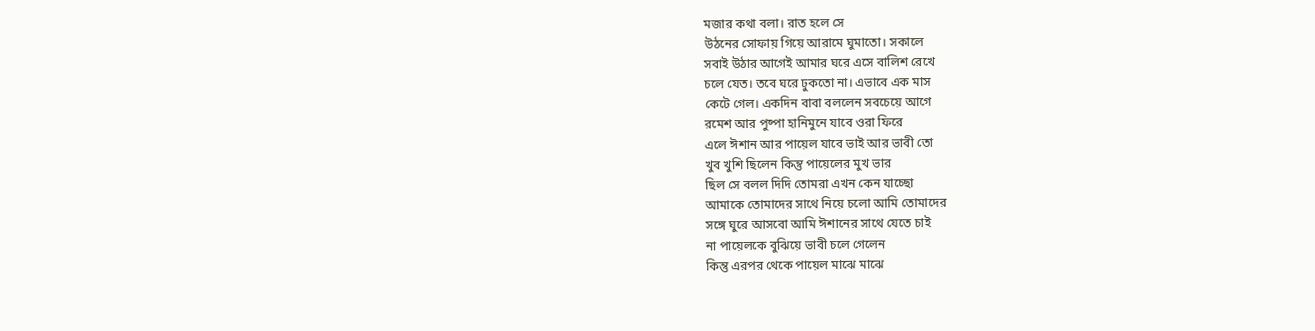মজার কথা বলা। রাত হলে সে
উঠনের সোফায় গিয়ে আরামে ঘুমাতো। সকালে
সবাই উঠার আগেই আমার ঘরে এসে বালিশ রেখে
চলে যেত। তবে ঘরে ঢুকতো না। এভাবে এক মাস
কেটে গেল। একদিন বাবা বললেন সবচেয়ে আগে
রমেশ আর পুষ্পা হানিমুনে যাবে ওরা ফিরে
এলে ঈশান আর পায়েল যাবে ভাই আর ভাবী তো
খুব খুশি ছিলেন কিন্তু পায়েলের মুখ ভার
ছিল সে বলল দিদি তোমরা এখন কেন যাচ্ছো
আমাকে তোমাদের সাথে নিয়ে চলো আমি তোমাদের
সঙ্গে ঘুরে আসবো আমি ঈশানের সাথে যেতে চাই
না পায়েলকে বুঝিয়ে ভাবী চলে গেলেন
কিন্তু এরপর থেকে পায়েল মাঝে মাঝে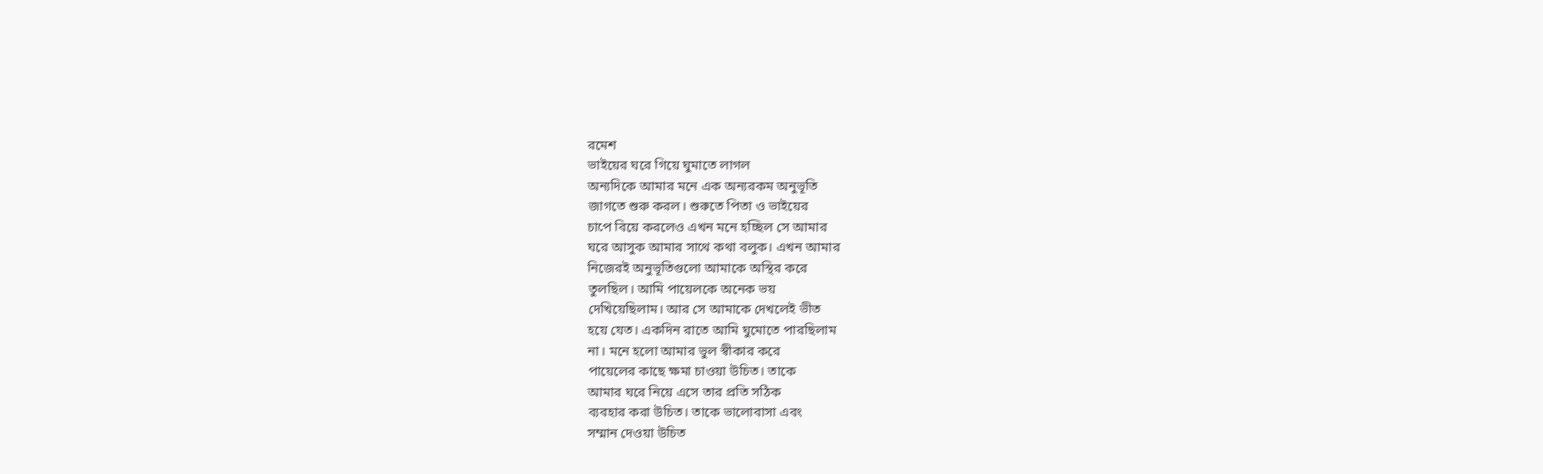রমেশ
ভাইয়ের ঘরে গিয়ে ঘুমাতে লাগল
অন্যদিকে আমার মনে এক অন্যরকম অনুভূতি
জাগতে শুরু করল। শুরুতে পিতা ও ভাইয়ের
চাপে বিয়ে করলেও এখন মনে হচ্ছিল সে আমার
ঘরে আসুক আমার সাথে কথা বলুক। এখন আমার
নিজেরই অনুভূতিগুলো আমাকে অস্থির করে
তুলছিল। আমি পায়েলকে অনেক ভয়
দেখিয়েছিলাম। আর সে আমাকে দেখলেই ভীত
হয়ে যেত। একদিন রাতে আমি ঘুমোতে পারছিলাম
না। মনে হলো আমার ভুল স্বীকার করে
পায়েলের কাছে ক্ষমা চাওয়া উচিত। তাকে
আমার ঘরে নিয়ে এসে তার প্রতি সঠিক
ব্যবহার করা উচিত। তাকে ভালোবাসা এবং
সম্মান দেওয়া উচিত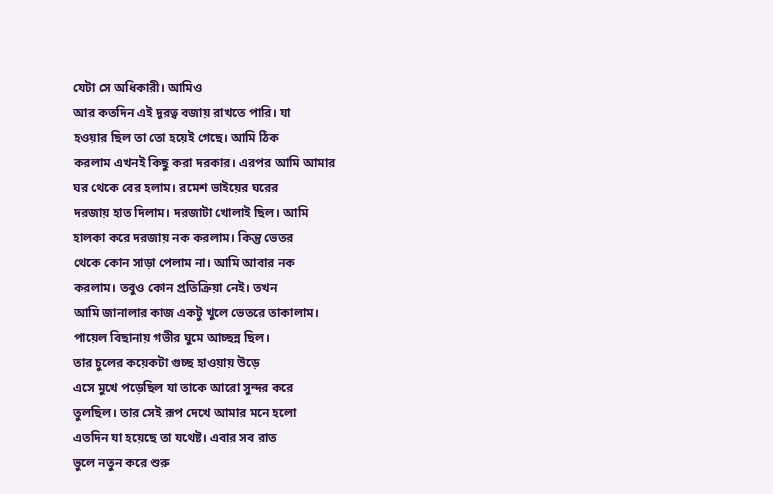যেটা সে অধিকারী। আমিও
আর কতদিন এই দূরত্ব বজায় রাখতে পারি। যা
হওয়ার ছিল তা তো হয়েই গেছে। আমি ঠিক
করলাম এখনই কিছু করা দরকার। এরপর আমি আমার
ঘর থেকে বের হলাম। রমেশ ভাইয়ের ঘরের
দরজায় হাত দিলাম। দরজাটা খোলাই ছিল। আমি
হালকা করে দরজায় নক করলাম। কিন্তু ভেতর
থেকে কোন সাড়া পেলাম না। আমি আবার নক
করলাম। তবুও কোন প্রতিক্রিয়া নেই। তখন
আমি জানালার কাজ একটু খুলে ভেতরে তাকালাম।
পায়েল বিছানায় গভীর ঘুমে আচ্ছন্ন ছিল।
তার চুলের কয়েকটা গুচ্ছ হাওয়ায় উড়ে
এসে মুখে পড়েছিল যা তাকে আরো সুন্দর করে
তুলছিল। তার সেই রূপ দেখে আমার মনে হলো
এতদিন যা হয়েছে তা যথেষ্ট। এবার সব রাত
ভুলে নতুন করে শুরু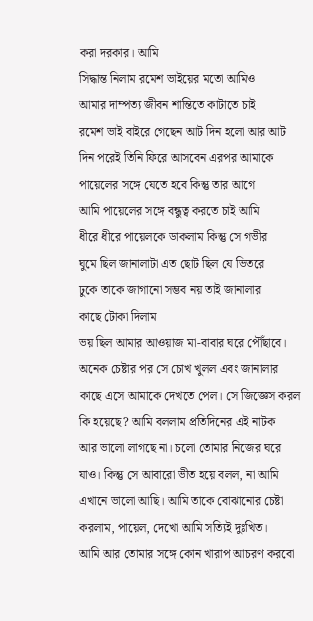করা দরকার। আমি
সিদ্ধান্ত নিলাম রমেশ ভাইয়ের মতো আমিও
আমার দাম্পত্য জীবন শান্তিতে কাটাতে চাই
রমেশ ভাই বাইরে গেছেন আট দিন হলো আর আট
দিন পরেই তিনি ফিরে আসবেন এরপর আমাকে
পায়েলের সঙ্গে যেতে হবে কিন্তু তার আগে
আমি পায়েলের সঙ্গে বন্ধুত্ব করতে চাই আমি
ধীরে ধীরে পায়েলকে ডাকলাম কিন্তু সে গভীর
ঘুমে ছিল জানালাটা এত ছোট ছিল যে ভিতরে
ঢুকে তাকে জাগানো সম্ভব নয় তাই জানালার
কাছে টোকা দিলাম
ভয় ছিল আমার আওয়াজ মা-বাবার ঘরে পৌঁছাবে।
অনেক চেষ্টার পর সে চোখ খুলল এবং জানালার
কাছে এসে আমাকে দেখতে পেল। সে জিজ্ঞেস করল
কি হয়েছে? আমি বললাম প্রতিদিনের এই নাটক
আর ভালো লাগছে না। চলো তোমার নিজের ঘরে
যাও। কিন্তু সে আবারো ভীত হয়ে বলল, না আমি
এখানে ভালো আছি। আমি তাকে বোঝানোর চেষ্টা
করলাম, পায়েল, দেখো আমি সত্যিই দুঃখিত।
আমি আর তোমার সঙ্গে কোন খারাপ আচরণ করবো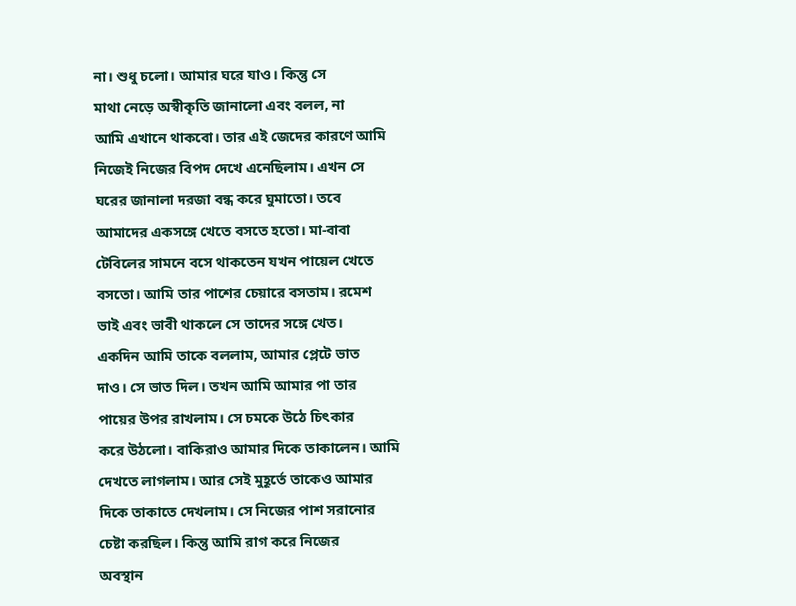না। শুধু চলো। আমার ঘরে যাও। কিন্তু সে
মাথা নেড়ে অস্বীকৃতি জানালো এবং বলল, না
আমি এখানে থাকবো। তার এই জেদের কারণে আমি
নিজেই নিজের বিপদ দেখে এনেছিলাম। এখন সে
ঘরের জানালা দরজা বন্ধ করে ঘুমাতো। তবে
আমাদের একসঙ্গে খেতে বসতে হতো। মা-বাবা
টেবিলের সামনে বসে থাকতেন যখন পায়েল খেতে
বসতো। আমি তার পাশের চেয়ারে বসতাম। রমেশ
ভাই এবং ভাবী থাকলে সে তাদের সঙ্গে খেত।
একদিন আমি তাকে বললাম, আমার প্লেটে ভাত
দাও। সে ভাত দিল। তখন আমি আমার পা তার
পায়ের উপর রাখলাম। সে চমকে উঠে চিৎকার
করে উঠলো। বাকিরাও আমার দিকে তাকালেন। আমি
দেখতে লাগলাম। আর সেই মুহূর্তে তাকেও আমার
দিকে তাকাতে দেখলাম। সে নিজের পাশ সরানোর
চেষ্টা করছিল। কিন্তু আমি রাগ করে নিজের
অবস্থান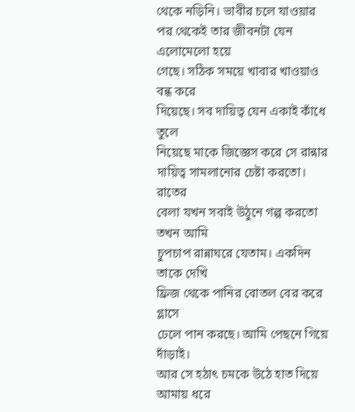থেকে নড়িনি। ভাবীর চলে যাওয়ার
পর থেকেই তার জীবনটা যেন এলোমেলো হয়ে
গেছে। সঠিক সময়ে খাবার খাওয়াও বন্ধ করে
দিয়েছে। সব দায়িত্ব যেন একাই কাঁধে তুলে
নিয়েছে মাকে জিজ্ঞেস করে সে রান্নার
দায়িত্ব সামলানোর চেষ্টা করতো। রাতের
বেলা যখন সবাই উঠুনে গল্প করতো তখন আমি
চুপচাপ রান্নাঘরে যেতাম। একদিন তাকে দেখি
ফ্রিজ থেকে পানির বোতল বের করে গ্লাসে
ঢেলে পান করছে। আমি পেছনে গিয়ে দাঁড়াই।
আর সে হঠাৎ চমকে উঠে হাত দিয়ে আমায় ধরে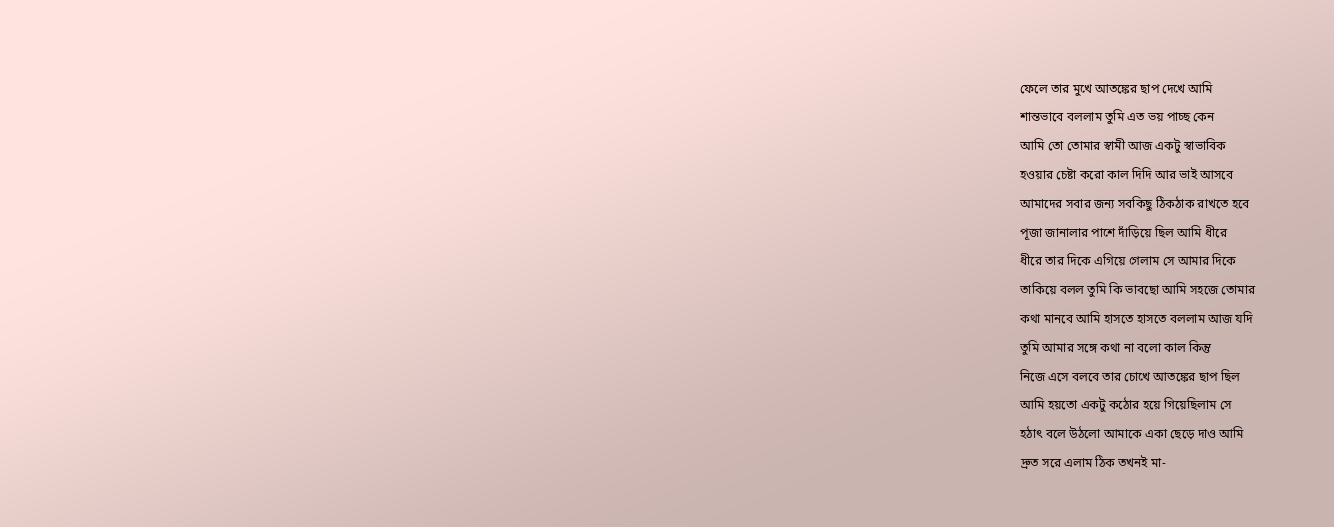ফেলে তার মুখে আতঙ্কের ছাপ দেখে আমি
শান্তভাবে বললাম তুমি এত ভয় পাচ্ছ কেন
আমি তো তোমার স্বামী আজ একটু স্বাভাবিক
হওয়ার চেষ্টা করো কাল দিদি আর ভাই আসবে
আমাদের সবার জন্য সবকিছু ঠিকঠাক রাখতে হবে
পূজা জানালার পাশে দাঁড়িয়ে ছিল আমি ধীরে
ধীরে তার দিকে এগিয়ে গেলাম সে আমার দিকে
তাকিয়ে বলল তুমি কি ভাবছো আমি সহজে তোমার
কথা মানবে আমি হাসতে হাসতে বললাম আজ যদি
তুমি আমার সঙ্গে কথা না বলো কাল কিন্তু
নিজে এসে বলবে তার চোখে আতঙ্কের ছাপ ছিল
আমি হয়তো একটু কঠোর হয়ে গিয়েছিলাম সে
হঠাৎ বলে উঠলো আমাকে একা ছেড়ে দাও আমি
দ্রুত সরে এলাম ঠিক তখনই মা-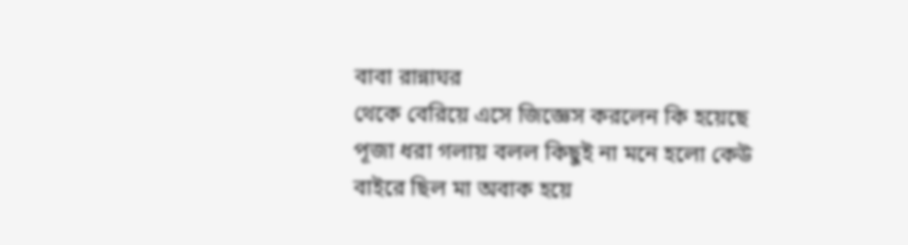বাবা রান্নাঘর
থেকে বেরিয়ে এসে জিজ্ঞেস করলেন কি হয়েছে
পূজা ধরা গলায় বলল কিছুই না মনে হলো কেউ
বাইরে ছিল মা অবাক হয়ে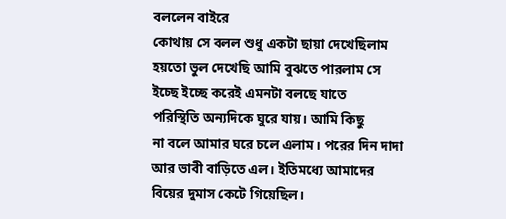বললেন বাইরে
কোথায় সে বলল শুধু একটা ছায়া দেখেছিলাম
হয়তো ভুল দেখেছি আমি বুঝতে পারলাম সে
ইচ্ছে ইচ্ছে করেই এমনটা বলছে যাতে
পরিস্থিতি অন্যদিকে ঘুরে যায়। আমি কিছু
না বলে আমার ঘরে চলে এলাম। পরের দিন দাদা
আর ভাবী বাড়িতে এল। ইতিমধ্যে আমাদের
বিয়ের দুমাস কেটে গিয়েছিল।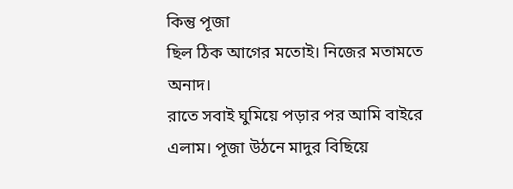কিন্তু পূজা
ছিল ঠিক আগের মতোই। নিজের মতামতে অনাদ।
রাতে সবাই ঘুমিয়ে পড়ার পর আমি বাইরে
এলাম। পূজা উঠনে মাদুর বিছিয়ে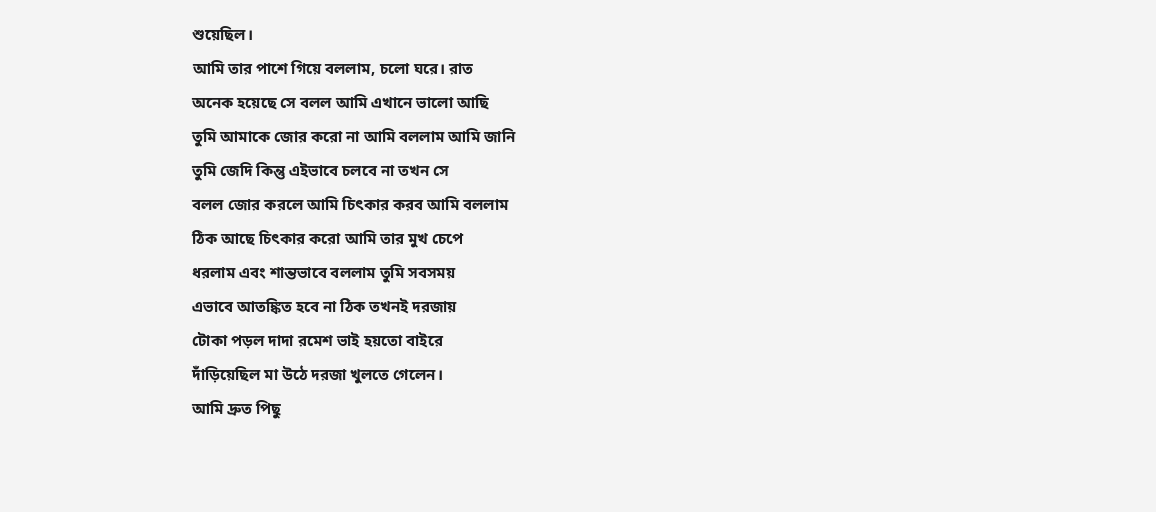শুয়েছিল।
আমি তার পাশে গিয়ে বললাম, চলো ঘরে। রাত
অনেক হয়েছে সে বলল আমি এখানে ভালো আছি
তুমি আমাকে জোর করো না আমি বললাম আমি জানি
তুমি জেদি কিন্তু এইভাবে চলবে না তখন সে
বলল জোর করলে আমি চিৎকার করব আমি বললাম
ঠিক আছে চিৎকার করো আমি তার মুখ চেপে
ধরলাম এবং শান্তভাবে বললাম তুমি সবসময়
এভাবে আতঙ্কিত হবে না ঠিক তখনই দরজায়
টোকা পড়ল দাদা রমেশ ভাই হয়তো বাইরে
দাঁড়িয়েছিল মা উঠে দরজা খুলতে গেলেন।
আমি দ্রুত পিছু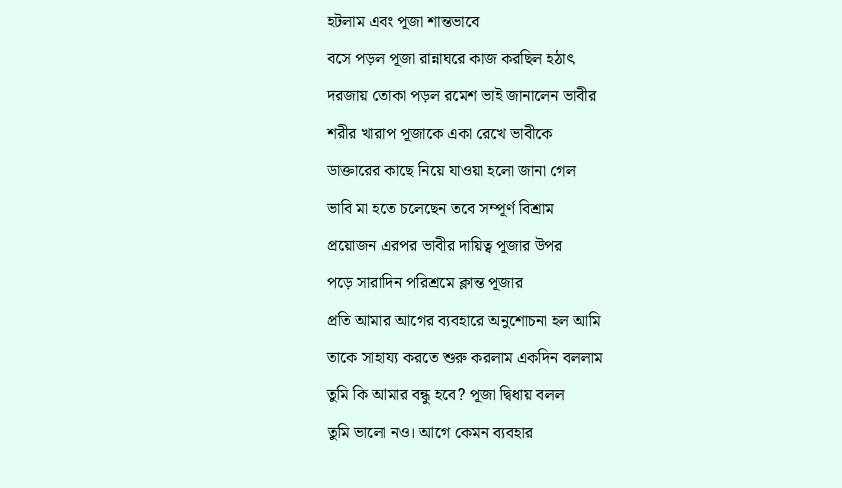হটলাম এবং পূজা শান্তভাবে
বসে পড়ল পূজা রান্নাঘরে কাজ করছিল হঠাৎ
দরজায় তোকা পড়ল রমেশ ভাই জানালেন ভাবীর
শরীর খারাপ পূজাকে একা রেখে ভাবীকে
ডাক্তারের কাছে নিয়ে যাওয়া হলো জানা গেল
ভাবি মা হতে চলেছেন তবে সম্পূর্ণ বিশ্রাম
প্রয়োজন এরপর ভাবীর দায়িত্ব পূজার উপর
পড়ে সারাদিন পরিশ্রমে ক্লান্ত পূজার
প্রতি আমার আগের ব্যবহারে অনুশোচনা হল আমি
তাকে সাহায্য করতে শুরু করলাম একদিন বললাম
তুমি কি আমার বন্ধু হবে? পূজা দ্বিধায় বলল
তুমি ভালো নও। আগে কেমন ব্যবহার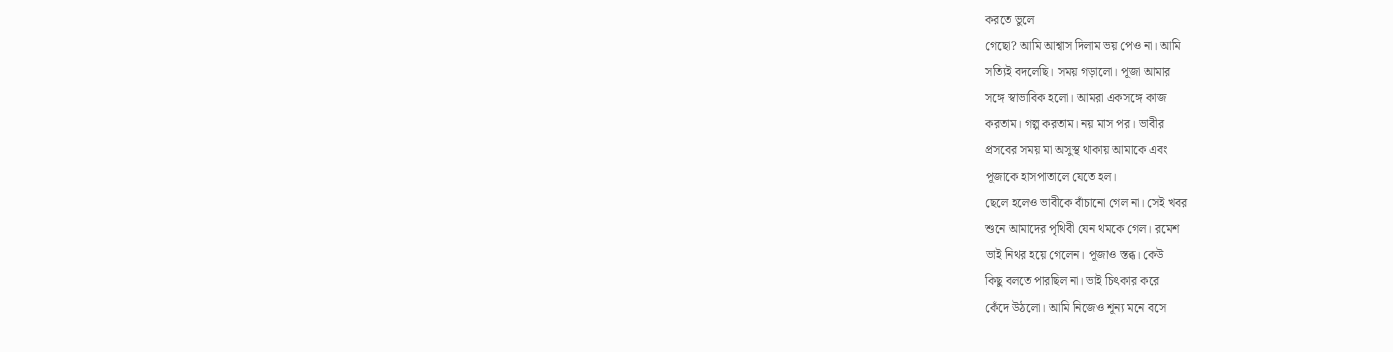করতে ভুলে
গেছো? আমি আশ্বাস দিলাম ভয় পেও না। আমি
সত্যিই বদলেছি। সময় গড়ালো। পূজা আমার
সঙ্গে স্বাভাবিক হলো। আমরা একসঙ্গে কাজ
করতাম। গল্প করতাম। নয় মাস পর। ভাবীর
প্রসবের সময় মা অসুস্থ থাকায় আমাকে এবং
পূজাকে হাসপাতালে যেতে হল।
ছেলে হলেও ভাবীকে বাঁচানো গেল না। সেই খবর
শুনে আমাদের পৃথিবী যেন থমকে গেল। রমেশ
ভাই নিথর হয়ে গেলেন। পূজাও স্তব্ধ। কেউ
কিছু বলতে পারছিল না। ভাই চিৎকার করে
কেঁদে উঠলো। আমি নিজেও শূন্য মনে বসে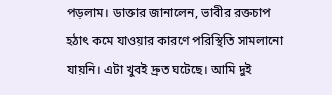পড়লাম। ডাক্তার জানালেন, ভাবীর রক্তচাপ
হঠাৎ কমে যাওয়ার কারণে পরিস্থিতি সামলানো
যায়নি। এটা খুবই দ্রুত ঘটেছে। আমি দুই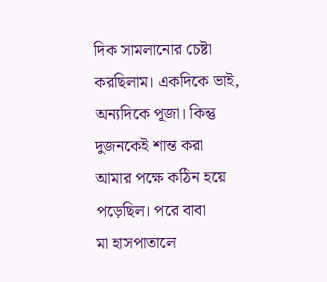দিক সামলানোর চেষ্টা করছিলাম। একদিকে ভাই,
অন্যদিকে পূজা। কিন্তু দুজনকেই শান্ত করা
আমার পক্ষে কঠিন হয়ে পড়েছিল। পরে বাবা
মা হাসপাতালে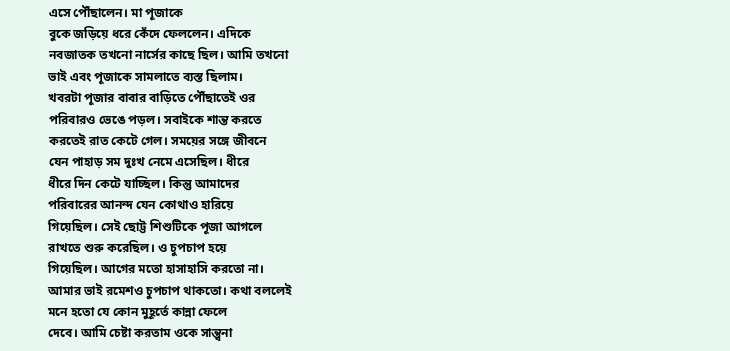এসে পৌঁছালেন। মা পূজাকে
বুকে জড়িয়ে ধরে কেঁদে ফেললেন। এদিকে
নবজাতক তখনো নার্সের কাছে ছিল। আমি তখনো
ভাই এবং পূজাকে সামলাতে ব্যস্ত ছিলাম।
খবরটা পূজার বাবার বাড়িতে পৌঁছাতেই ওর
পরিবারও ভেঙে পড়ল। সবাইকে শান্ত করতে
করতেই রাত কেটে গেল। সময়ের সঙ্গে জীবনে
যেন পাহাড় সম দুঃখ নেমে এসেছিল। ধীরে
ধীরে দিন কেটে যাচ্ছিল। কিন্তু আমাদের
পরিবারের আনন্দ যেন কোথাও হারিয়ে
গিয়েছিল। সেই ছোট্ট শিশুটিকে পূজা আগলে
রাখতে শুরু করেছিল। ও চুপচাপ হয়ে
গিয়েছিল। আগের মতো হাসাহাসি করতো না।
আমার ভাই রমেশও চুপচাপ থাকতো। কথা বললেই
মনে হতো যে কোন মুহূর্তে কান্না ফেলে
দেবে। আমি চেষ্টা করতাম ওকে সান্ত্বনা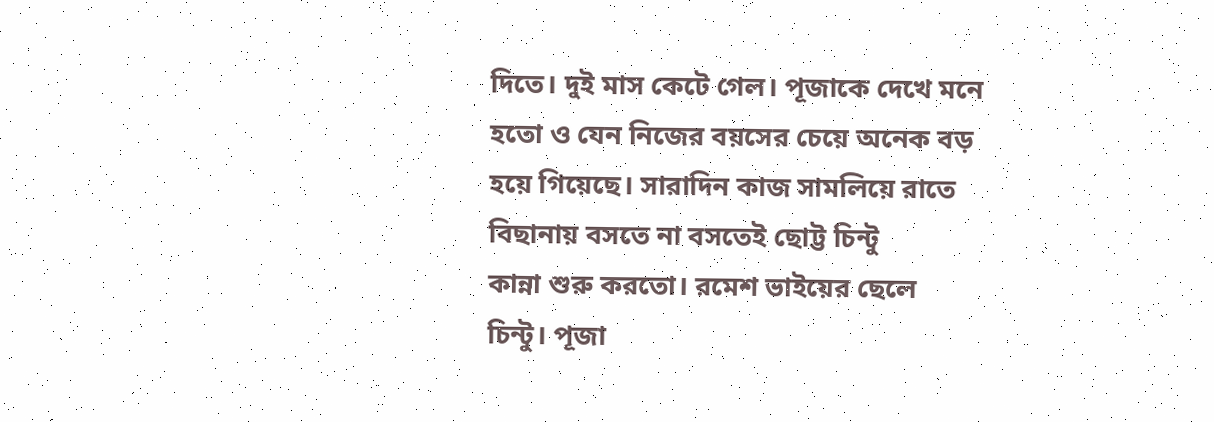দিতে। দুই মাস কেটে গেল। পূজাকে দেখে মনে
হতো ও যেন নিজের বয়সের চেয়ে অনেক বড়
হয়ে গিয়েছে। সারাদিন কাজ সামলিয়ে রাতে
বিছানায় বসতে না বসতেই ছোট্ট চিন্টু
কান্না শুরু করতো। রমেশ ভাইয়ের ছেলে
চিন্টু। পূজা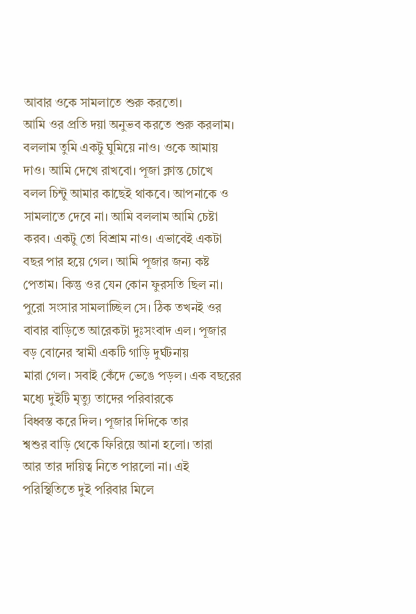আবার ওকে সামলাতে শুরু করতো।
আমি ওর প্রতি দয়া অনুভব করতে শুরু করলাম।
বললাম তুমি একটু ঘুমিয়ে নাও। ওকে আমায়
দাও। আমি দেখে রাখবো। পূজা ক্লান্ত চোখে
বলল চিন্টু আমার কাছেই থাকবে। আপনাকে ও
সামলাতে দেবে না। আমি বললাম আমি চেষ্টা
করব। একটু তো বিশ্রাম নাও। এভাবেই একটা
বছর পার হয়ে গেল। আমি পূজার জন্য কষ্ট
পেতাম। কিন্তু ওর যেন কোন ফুরসতি ছিল না।
পুরো সংসার সামলাচ্ছিল সে। ঠিক তখনই ওর
বাবার বাড়িতে আরেকটা দুঃসংবাদ এল। পূজার
বড় বোনের স্বামী একটি গাড়ি দুর্ঘটনায়
মারা গেল। সবাই কেঁদে ভেঙে পড়ল। এক বছরের
মধ্যে দুইটি মৃত্যু তাদের পরিবারকে
বিধ্বস্ত করে দিল। পূজার দিদিকে তার
শ্বশুর বাড়ি থেকে ফিরিয়ে আনা হলো। তারা
আর তার দায়িত্ব নিতে পারলো না। এই
পরিস্থিতিতে দুই পরিবার মিলে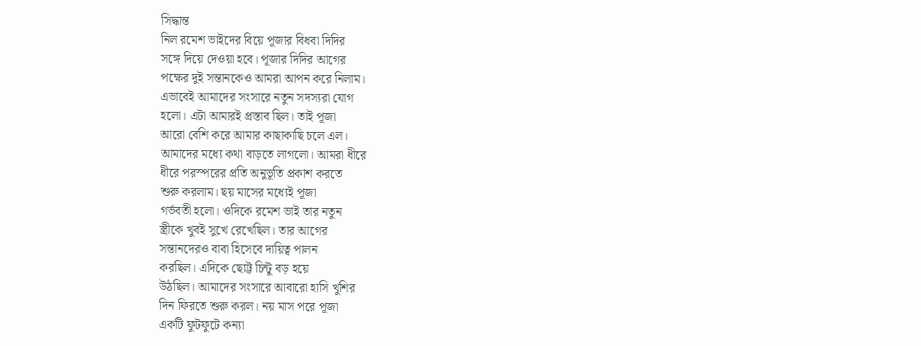সিদ্ধান্ত
নিল রমেশ ভাইদের বিয়ে পূজার বিধবা দিদির
সঙ্গে দিয়ে দেওয়া হবে। পূজার দিদির আগের
পক্ষের দুই সন্তানকেও আমরা আপন করে নিলাম।
এভাবেই আমাদের সংসারে নতুন সদস্যরা যোগ
হলো। এটা আমারই প্রস্তাব ছিল। তাই পূজা
আরো বেশি করে আমার কাছাকাছি চলে এল।
আমাদের মধ্যে কথা বাড়তে লাগলো। আমরা ধীরে
ধীরে পরস্পরের প্রতি অনুভূতি প্রকাশ করতে
শুরু করলাম। ছয় মাসের মধ্যেই পূজা
গর্ভবতী হলো। ওদিকে রমেশ ভাই তার নতুন
স্ত্রীকে খুবই সুখে রেখেছিল। তার আগের
সন্তানদেরও বাবা হিসেবে দায়িত্ব পালন
করছিল। এদিকে ছোট্ট চিন্টু বড় হয়ে
উঠছিল। আমাদের সংসারে আবারো হাসি খুশির
দিন ফিরতে শুরু করল। নয় মাস পরে পূজা
একটি ফুটফুটে কন্যা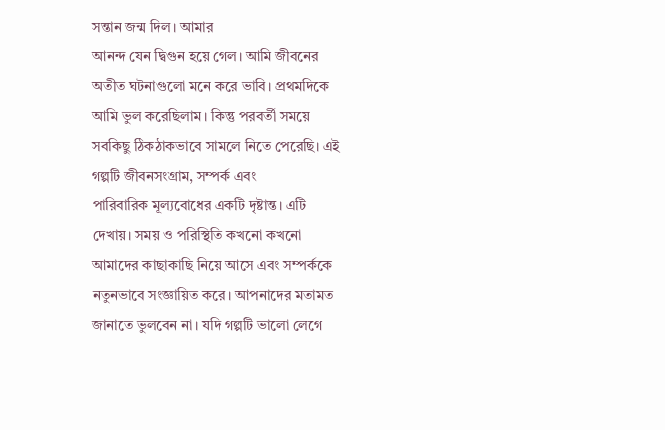সন্তান জন্ম দিল। আমার
আনন্দ যেন দ্বিগুন হয়ে গেল। আমি জীবনের
অতীত ঘটনাগুলো মনে করে ভাবি। প্রথমদিকে
আমি ভুল করেছিলাম। কিন্তু পরবর্তী সময়ে
সবকিছু ঠিকঠাকভাবে সামলে নিতে পেরেছি। এই
গল্পটি জীবনসংগ্রাম, সম্পর্ক এবং
পারিবারিক মূল্যবোধের একটি দৃষ্টান্ত। এটি
দেখায়। সময় ও পরিস্থিতি কখনো কখনো
আমাদের কাছাকাছি নিয়ে আসে এবং সম্পর্ককে
নতুনভাবে সংজ্ঞায়িত করে। আপনাদের মতামত
জানাতে ভুলবেন না। যদি গল্পটি ভালো লেগে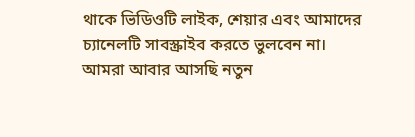থাকে ভিডিওটি লাইক, শেয়ার এবং আমাদের
চ্যানেলটি সাবস্ক্রাইব করতে ভুলবেন না।
আমরা আবার আসছি নতুন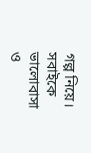গল্প নিয়ে। সবাইকে
ভালোবাসা ও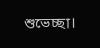শুভেচ্ছা।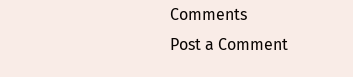Comments
Post a Comment